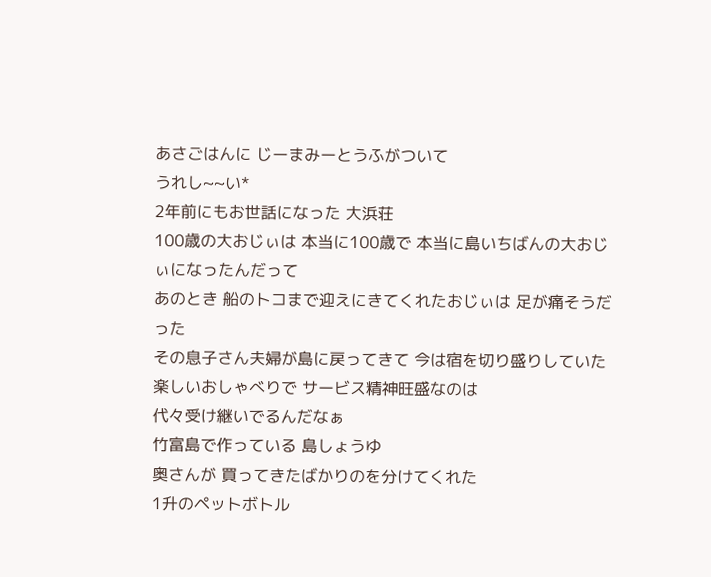あさごはんに じーまみーとうふがついて
うれし~~い*
2年前にもお世話になった 大浜荘
100歳の大おじぃは 本当に100歳で 本当に島いちばんの大おじぃになったんだって
あのとき 船のトコまで迎えにきてくれたおじぃは 足が痛そうだった
その息子さん夫婦が島に戻ってきて 今は宿を切り盛りしていた
楽しいおしゃべりで サービス精神旺盛なのは
代々受け継いでるんだなぁ
竹富島で作っている 島しょうゆ
奥さんが 買ってきたばかりのを分けてくれた
1升のペットボトル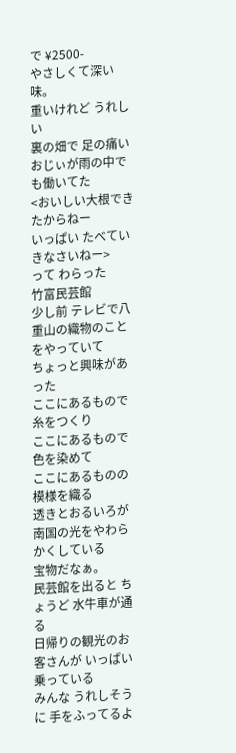で ¥2500-
やさしくて深い味。
重いけれど うれしい
裏の畑で 足の痛いおじぃが雨の中でも働いてた
<おいしい大根できたからねー
いっぱい たべていきなさいねー>
って わらった
竹富民芸館
少し前 テレビで八重山の織物のことをやっていて
ちょっと興味があった
ここにあるもので糸をつくり
ここにあるもので 色を染めて
ここにあるものの模様を織る
透きとおるいろが 南国の光をやわらかくしている
宝物だなぁ。
民芸館を出ると ちょうど 水牛車が通る
日帰りの観光のお客さんが いっぱい乗っている
みんな うれしそうに 手をふってるよ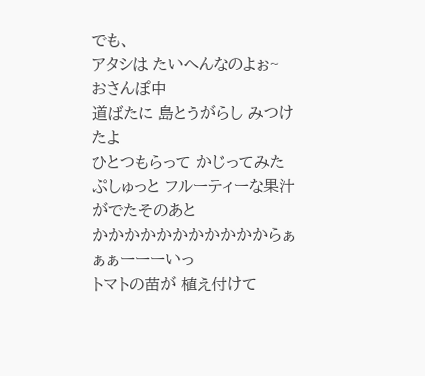でも、
アタシは たいへんなのよぉ~
おさんぽ中
道ばたに 島とうがらし みつけたよ
ひとつもらって かじってみた
ぷしゅっと フルーティーな果汁がでたそのあと
かかかかかかかかかかからぁぁぁーーーいっ
トマトの苗が 植え付けて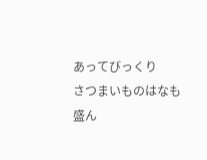あってびっくり
さつまいものはなも 盛ん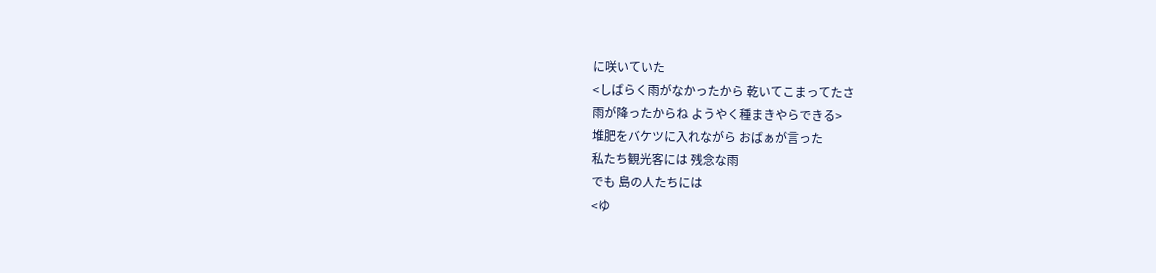に咲いていた
<しばらく雨がなかったから 乾いてこまってたさ
雨が降ったからね ようやく種まきやらできる>
堆肥をバケツに入れながら おばぁが言った
私たち観光客には 残念な雨
でも 島の人たちには
<ゆ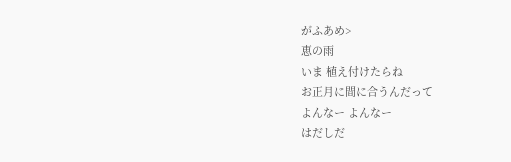がふあめ>
恵の雨
いま 植え付けたらね
お正月に間に合うんだって
よんなー よんなー
はだしだ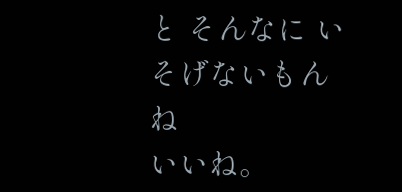と そんなに いそげないもんね
いいね。